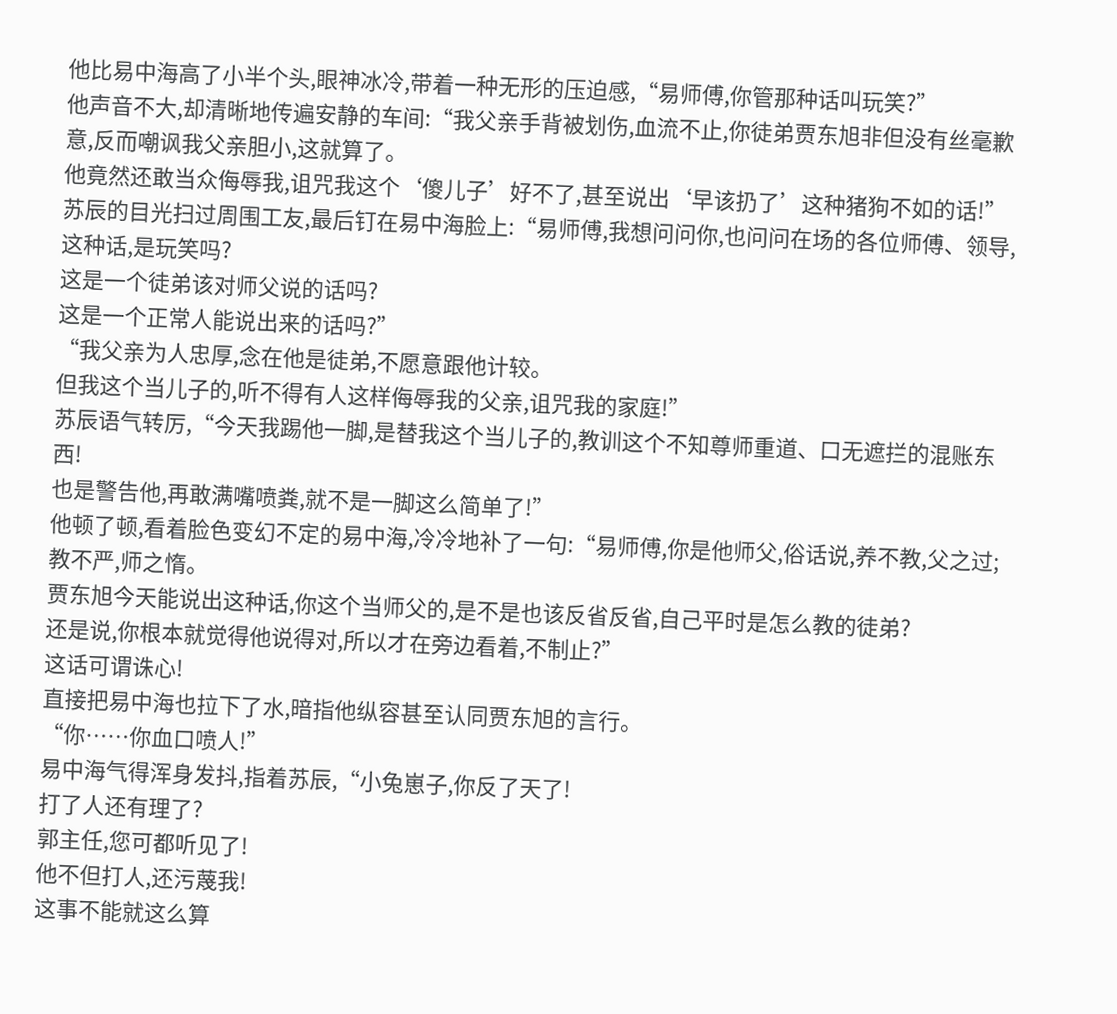他比易中海高了小半个头,眼神冰冷,带着一种无形的压迫感,“易师傅,你管那种话叫玩笑?”
他声音不大,却清晰地传遍安静的车间:“我父亲手背被划伤,血流不止,你徒弟贾东旭非但没有丝毫歉意,反而嘲讽我父亲胆小,这就算了。
他竟然还敢当众侮辱我,诅咒我这个‘傻儿子’好不了,甚至说出‘早该扔了’这种猪狗不如的话!”
苏辰的目光扫过周围工友,最后钉在易中海脸上:“易师傅,我想问问你,也问问在场的各位师傅、领导,这种话,是玩笑吗?
这是一个徒弟该对师父说的话吗?
这是一个正常人能说出来的话吗?”
“我父亲为人忠厚,念在他是徒弟,不愿意跟他计较。
但我这个当儿子的,听不得有人这样侮辱我的父亲,诅咒我的家庭!”
苏辰语气转厉,“今天我踢他一脚,是替我这个当儿子的,教训这个不知尊师重道、口无遮拦的混账东西!
也是警告他,再敢满嘴喷粪,就不是一脚这么简单了!”
他顿了顿,看着脸色变幻不定的易中海,冷冷地补了一句:“易师傅,你是他师父,俗话说,养不教,父之过;教不严,师之惰。
贾东旭今天能说出这种话,你这个当师父的,是不是也该反省反省,自己平时是怎么教的徒弟?
还是说,你根本就觉得他说得对,所以才在旁边看着,不制止?”
这话可谓诛心!
直接把易中海也拉下了水,暗指他纵容甚至认同贾东旭的言行。
“你……你血口喷人!”
易中海气得浑身发抖,指着苏辰,“小兔崽子,你反了天了!
打了人还有理了?
郭主任,您可都听见了!
他不但打人,还污蔑我!
这事不能就这么算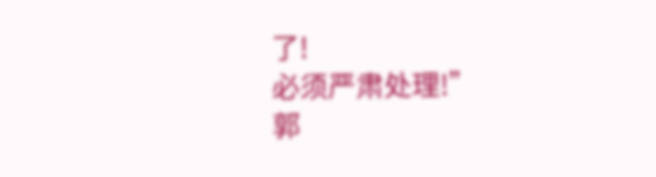了!
必须严肃处理!”
郭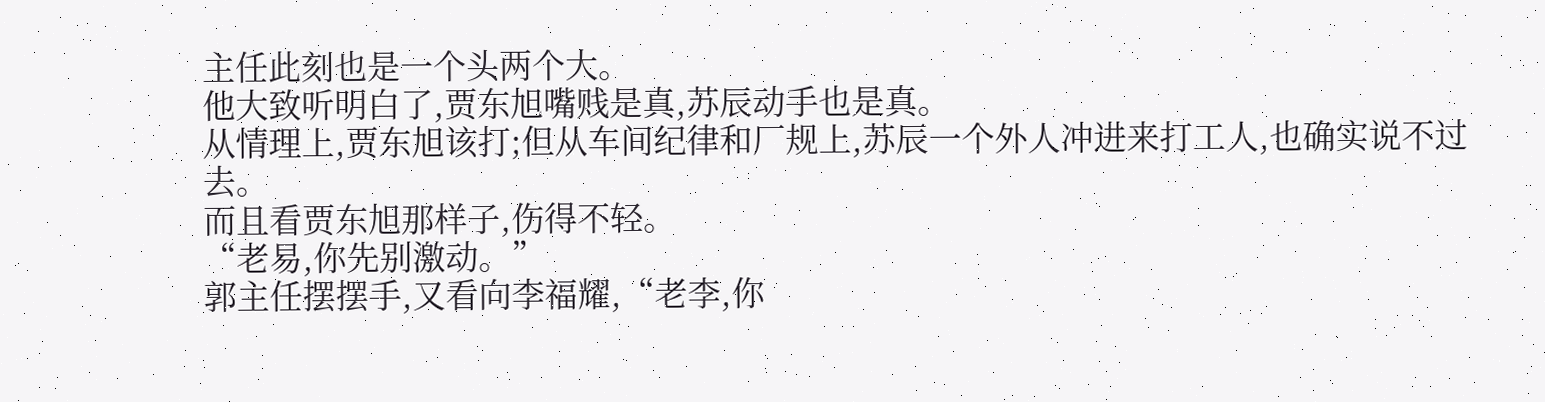主任此刻也是一个头两个大。
他大致听明白了,贾东旭嘴贱是真,苏辰动手也是真。
从情理上,贾东旭该打;但从车间纪律和厂规上,苏辰一个外人冲进来打工人,也确实说不过去。
而且看贾东旭那样子,伤得不轻。
“老易,你先别激动。”
郭主任摆摆手,又看向李福耀,“老李,你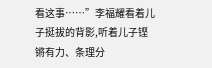看这事……”李福耀看着儿子挺拔的背影,听着儿子铿锵有力、条理分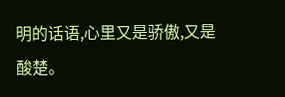明的话语,心里又是骄傲,又是酸楚。